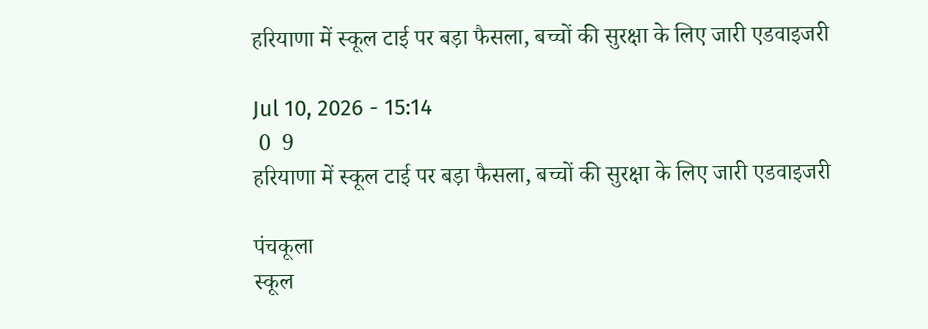हरियाणा में स्कूल टाई पर बड़ा फैसला, बच्चों की सुरक्षा के लिए जारी एडवाइजरी

Jul 10, 2026 - 15:14
 0  9
हरियाणा में स्कूल टाई पर बड़ा फैसला, बच्चों की सुरक्षा के लिए जारी एडवाइजरी

पंचकूला
स्कूल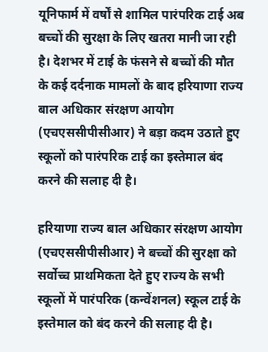यूनिफार्म में वर्षों से शामिल पारंपरिक टाई अब बच्चों की सुरक्षा के लिए खतरा मानी जा रही है। देशभर में टाई के फंसने से बच्चों की मौत के कई दर्दनाक मामलों के बाद हरियाणा राज्य बाल अधिकार संरक्षण आयोग (एचएससीपीसीआर) ने बड़ा कदम उठाते हुए स्कूलों को पारंपरिक टाई का इस्तेमाल बंद करने की सलाह दी है।

हरियाणा राज्य बाल अधिकार संरक्षण आयोग (एचएससीपीसीआर) ने बच्चों की सुरक्षा को सर्वोच्च प्राथमिकता देते हुए राज्य के सभी स्कूलों में पारंपरिक (कन्वेंशनल) स्कूल टाई के इस्तेमाल को बंद करने की सलाह दी है।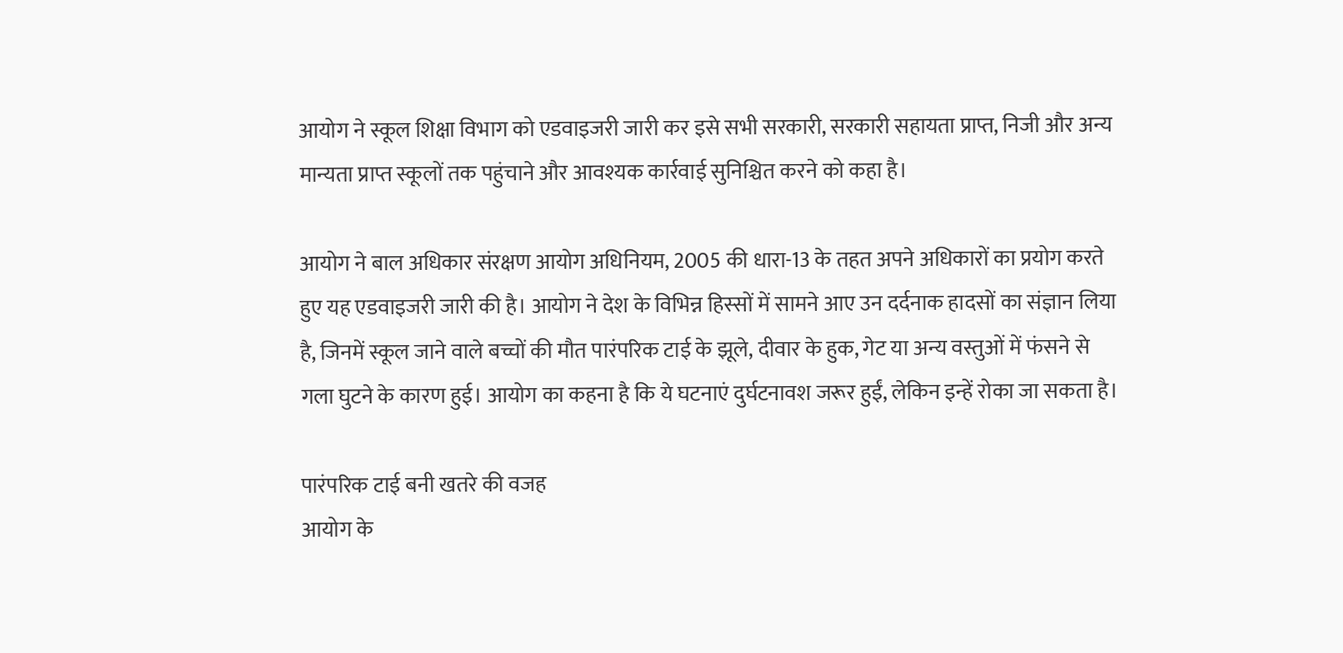आयोग ने स्कूल शिक्षा विभाग को एडवाइजरी जारी कर इसे सभी सरकारी, सरकारी सहायता प्राप्त, निजी और अन्य मान्यता प्राप्त स्कूलों तक पहुंचाने और आवश्यक कार्रवाई सुनिश्चित करने को कहा है।

आयोग ने बाल अधिकार संरक्षण आयोग अधिनियम, 2005 की धारा-13 के तहत अपने अधिकारों का प्रयोग करते हुए यह एडवाइजरी जारी की है। आयोग ने देश के विभिन्न हिस्सों में सामने आए उन दर्दनाक हादसों का संज्ञान लिया है, जिनमें स्कूल जाने वाले बच्चों की मौत पारंपरिक टाई के झूले, दीवार के हुक, गेट या अन्य वस्तुओं में फंसने से गला घुटने के कारण हुई। आयोग का कहना है कि ये घटनाएं दुर्घटनावश जरूर हुईं, लेकिन इन्हें रोका जा सकता है।

पारंपरिक टाई बनी खतरे की वजह
आयोग के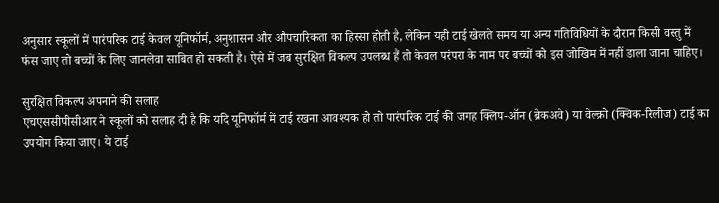अनुसार स्कूलों में पारंपरिक टाई केवल यूनिफॉर्म, अनुशासन और औपचारिकता का हिस्सा होती है, लेकिन यही टाई खेलते समय या अन्य गतिविधियों के दौरान किसी वस्तु में फंस जाए तो बच्चों के लिए जानलेवा साबित हो सकती है। ऐसे में जब सुरक्षित विकल्प उपलब्ध हैं तो केवल परंपरा के नाम पर बच्चों को इस जोखिम में नहीं डाला जाना चाहिए।

सुरक्षित विकल्प अपनाने की सलाह
एचएससीपीसीआर ने स्कूलों को सलाह दी है कि यदि यूनिफॉर्म में टाई रखना आवश्यक हो तो पारंपरिक टाई की जगह क्लिप-ऑन (ब्रेकअवे) या वेल्क्रो (क्विक-रिलीज) टाई का उपयोग किया जाए। ये टाई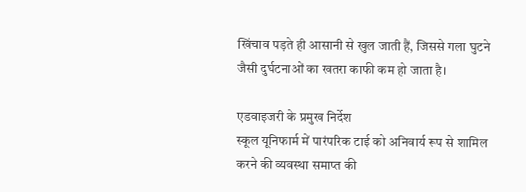खिंचाव पड़ते ही आसानी से खुल जाती हैं, जिससे गला घुटने जैसी दुर्घटनाओं का खतरा काफी कम हो जाता है।

एडवाइजरी के प्रमुख निर्देश
स्कूल यूनिफार्म में पारंपरिक टाई को अनिवार्य रूप से शामिल करने की व्यवस्था समाप्त की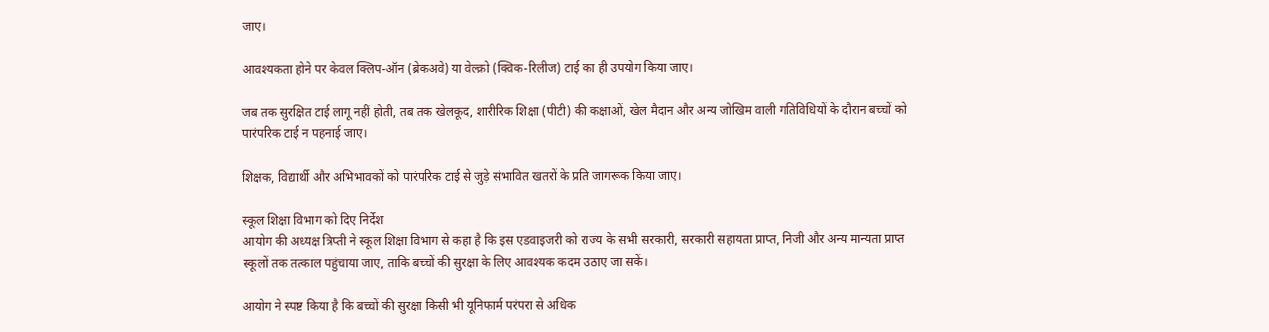जाए।

आवश्यकता होने पर केवल क्लिप-ऑन (ब्रेकअवे) या वेल्क्रो (क्विक-रिलीज) टाई का ही उपयोग किया जाए।

जब तक सुरक्षित टाई लागू नहीं होती, तब तक खेलकूद, शारीरिक शिक्षा (पीटी) की कक्षाओं, खेल मैदान और अन्य जोखिम वाली गतिविधियों के दौरान बच्चों को पारंपरिक टाई न पहनाई जाए।

शिक्षक, विद्यार्थी और अभिभावकों को पारंपरिक टाई से जुड़े संभावित खतरों के प्रति जागरूक किया जाए।

स्कूल शिक्षा विभाग को दिए निर्देश
आयोग की अध्यक्ष त्रिप्ती ने स्कूल शिक्षा विभाग से कहा है कि इस एडवाइजरी को राज्य के सभी सरकारी, सरकारी सहायता प्राप्त, निजी और अन्य मान्यता प्राप्त स्कूलों तक तत्काल पहुंचाया जाए, ताकि बच्चों की सुरक्षा के लिए आवश्यक कदम उठाए जा सकें।

आयोग ने स्पष्ट किया है कि बच्चों की सुरक्षा किसी भी यूनिफार्म परंपरा से अधिक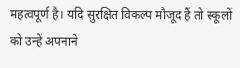महत्वपूर्ण है। यदि सुरक्षित विकल्प मौजूद हैं तो स्कूलों को उन्हें अपनाने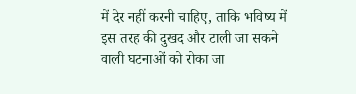में देर नहीं करनी चाहिए, ताकि भविष्य में इस तरह की दुखद और टाली जा सकने वाली घटनाओं को रोका जा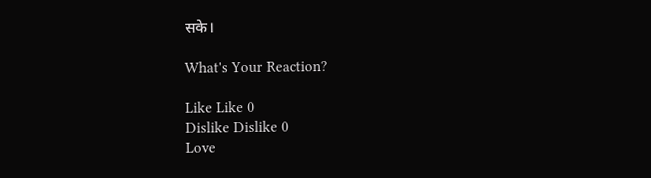सके।

What's Your Reaction?

Like Like 0
Dislike Dislike 0
Love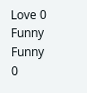Love 0
Funny Funny 0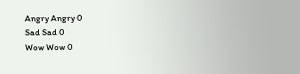Angry Angry 0
Sad Sad 0
Wow Wow 0